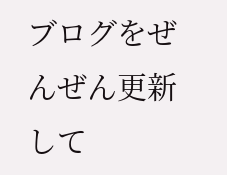ブログをぜんぜん更新して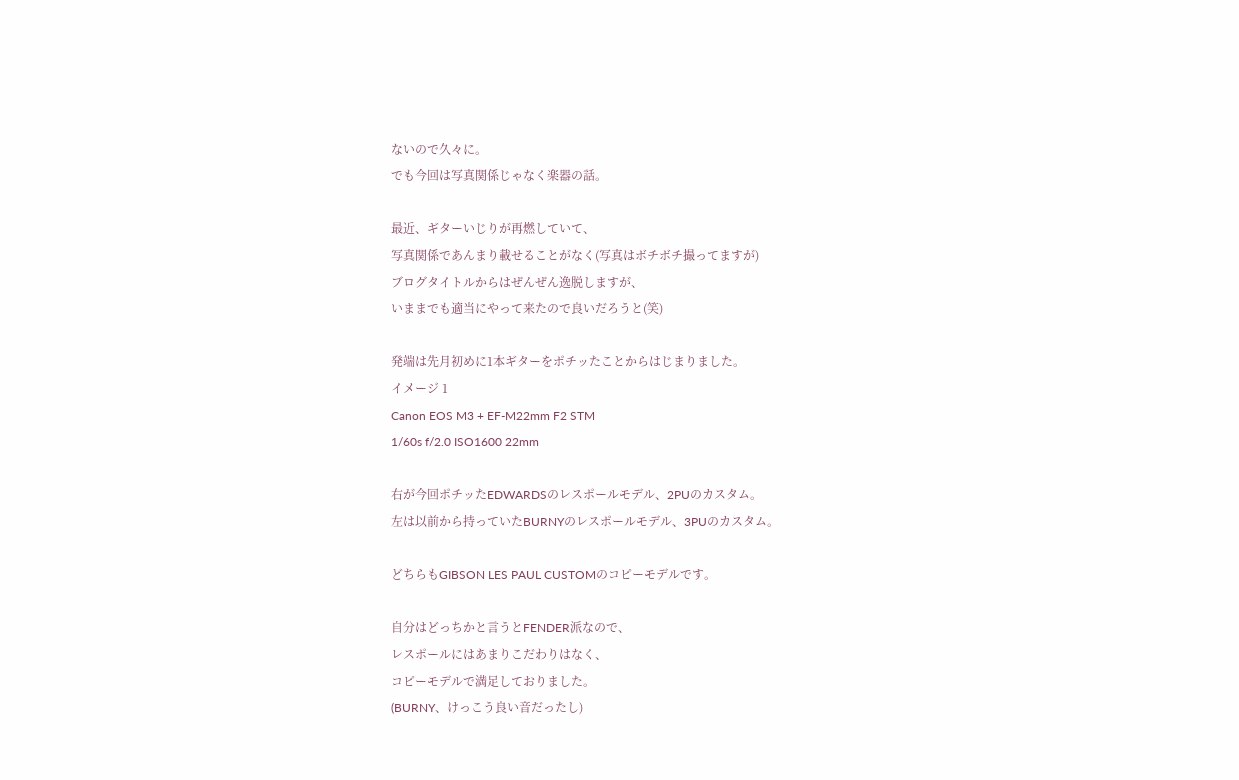ないので久々に。
でも今回は写真関係じゃなく楽器の話。

最近、ギターいじりが再燃していて、
写真関係であんまり載せることがなく(写真はボチボチ撮ってますが)
ブログタイトルからはぜんぜん逸脱しますが、
いままでも適当にやって来たので良いだろうと(笑)

発端は先月初めに1本ギターをポチッたことからはじまりました。
イメージ 1
Canon EOS M3 + EF-M22mm F2 STM
1/60s f/2.0 ISO1600 22mm

右が今回ポチッたEDWARDSのレスポールモデル、2PUのカスタム。
左は以前から持っていたBURNYのレスポールモデル、3PUのカスタム。

どちらもGIBSON LES PAUL CUSTOMのコピーモデルです。

自分はどっちかと言うとFENDER派なので、
レスポールにはあまりこだわりはなく、
コピーモデルで満足しておりました。
(BURNY、けっこう良い音だったし)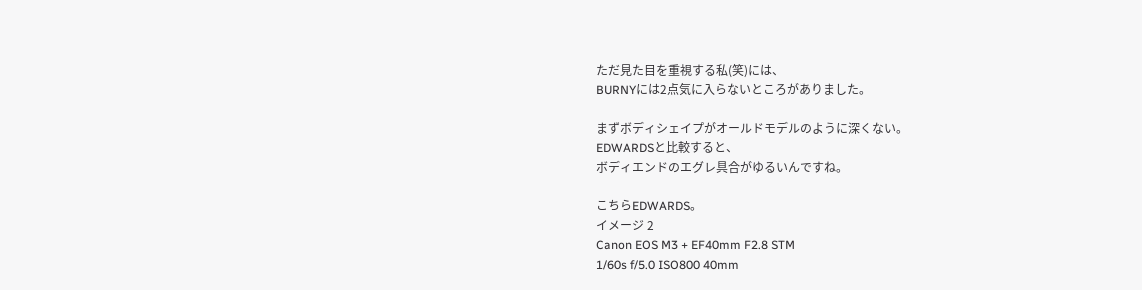ただ見た目を重視する私(笑)には、
BURNYには2点気に入らないところがありました。

まずボディシェイプがオールドモデルのように深くない。
EDWARDSと比較すると、
ボディエンドのエグレ具合がゆるいんですね。

こちらEDWARDS。
イメージ 2
Canon EOS M3 + EF40mm F2.8 STM
1/60s f/5.0 ISO800 40mm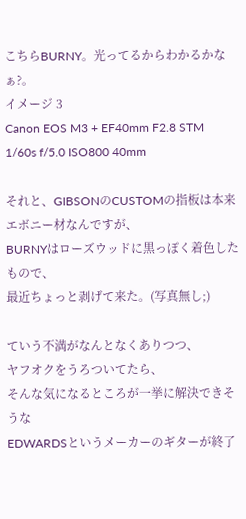こちらBURNY。光ってるからわかるかなぁ?。
イメージ 3
Canon EOS M3 + EF40mm F2.8 STM
1/60s f/5.0 ISO800 40mm

それと、GIBSONのCUSTOMの指板は本来エボニー材なんですが、
BURNYはローズウッドに黒っぽく着色したもので、
最近ちょっと剥げて来た。(写真無し;)

ていう不満がなんとなくありつつ、
ヤフオクをうろついてたら、
そんな気になるところが一挙に解決できそうな
EDWARDSというメーカーのギターが終了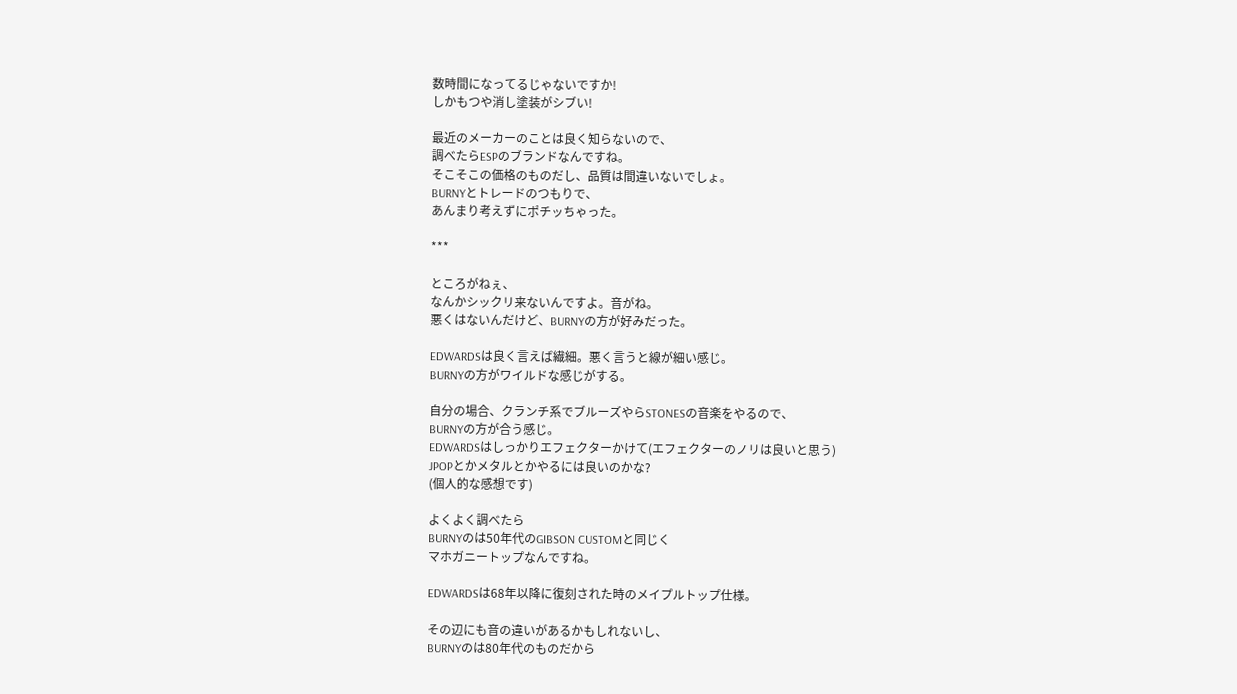数時間になってるじゃないですか!
しかもつや消し塗装がシブい!

最近のメーカーのことは良く知らないので、
調べたらESPのブランドなんですね。
そこそこの価格のものだし、品質は間違いないでしょ。
BURNYとトレードのつもりで、
あんまり考えずにポチッちゃった。

***

ところがねぇ、
なんかシックリ来ないんですよ。音がね。
悪くはないんだけど、BURNYの方が好みだった。

EDWARDSは良く言えば繊細。悪く言うと線が細い感じ。
BURNYの方がワイルドな感じがする。

自分の場合、クランチ系でブルーズやらSTONESの音楽をやるので、
BURNYの方が合う感じ。
EDWARDSはしっかりエフェクターかけて(エフェクターのノリは良いと思う)
JPOPとかメタルとかやるには良いのかな?
(個人的な感想です)

よくよく調べたら
BURNYのは50年代のGIBSON CUSTOMと同じく
マホガニートップなんですね。

EDWARDSは68年以降に復刻された時のメイプルトップ仕様。

その辺にも音の違いがあるかもしれないし、
BURNYのは80年代のものだから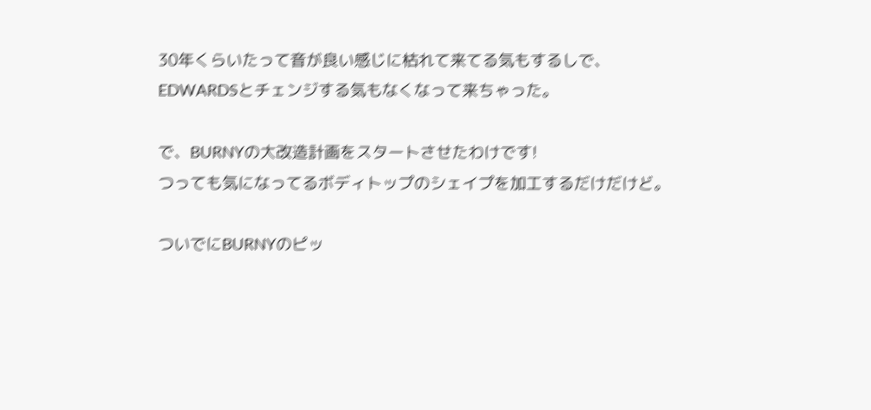30年くらいたって音が良い感じに枯れて来てる気もするしで、
EDWARDSとチェンジする気もなくなって来ちゃった。

で、BURNYの大改造計画をスタートさせたわけです!
つっても気になってるボディトップのシェイプを加工するだけだけど。

ついでにBURNYのピッ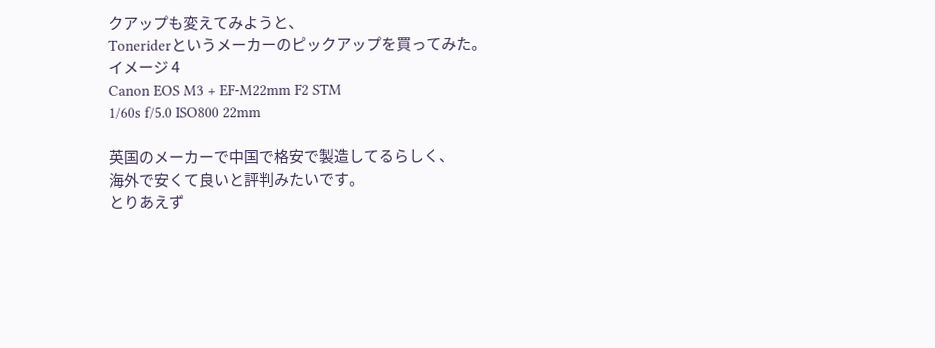クアップも変えてみようと、
Toneriderというメーカーのピックアップを買ってみた。
イメージ 4
Canon EOS M3 + EF-M22mm F2 STM
1/60s f/5.0 ISO800 22mm

英国のメーカーで中国で格安で製造してるらしく、
海外で安くて良いと評判みたいです。
とりあえず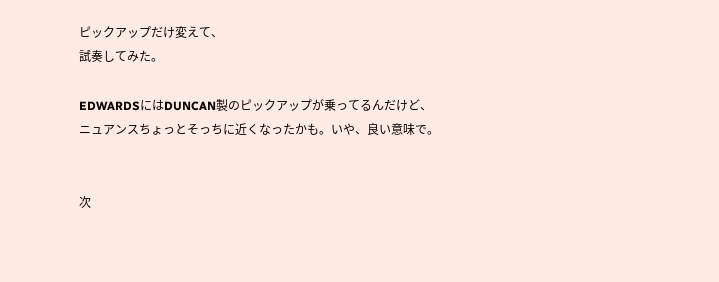ピックアップだけ変えて、
試奏してみた。

EDWARDSにはDUNCAN製のピックアップが乗ってるんだけど、
ニュアンスちょっとそっちに近くなったかも。いや、良い意味で。


次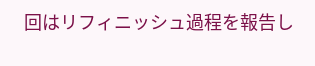回はリフィニッシュ過程を報告し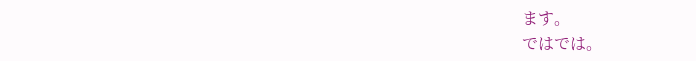ます。
ではでは。